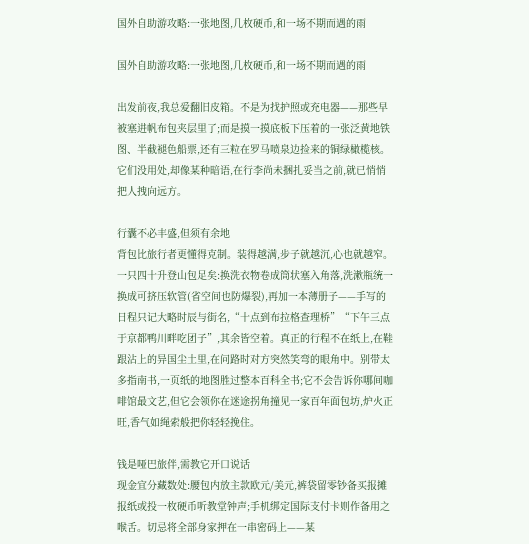国外自助游攻略:一张地图,几枚硬币,和一场不期而遇的雨

国外自助游攻略:一张地图,几枚硬币,和一场不期而遇的雨

出发前夜,我总爱翻旧皮箱。不是为找护照或充电器——那些早被塞进帆布包夹层里了;而是摸一摸底板下压着的一张泛黄地铁图、半截褪色船票,还有三粒在罗马喷泉边捡来的铜绿橄榄核。它们没用处,却像某种暗语,在行李尚未捆扎妥当之前,就已悄悄把人拽向远方。

行囊不必丰盛,但须有余地
背包比旅行者更懂得克制。装得越满,步子就越沉,心也就越窄。一只四十升登山包足矣:换洗衣物卷成筒状塞入角落,洗漱瓶统一换成可挤压软管(省空间也防爆裂),再加一本薄册子——手写的日程只记大略时辰与街名,“十点到布拉格查理桥”“下午三点于京都鸭川畔吃团子”,其余皆空着。真正的行程不在纸上,在鞋跟沾上的异国尘土里,在问路时对方突然笑弯的眼角中。别带太多指南书,一页纸的地图胜过整本百科全书;它不会告诉你哪间咖啡馆最文艺,但它会领你在迷途拐角撞见一家百年面包坊,炉火正旺,香气如绳索般把你轻轻挽住。

钱是哑巴旅伴,需教它开口说话
现金宜分藏数处:腰包内放主款欧元/美元,裤袋留零钞备买报摊报纸或投一枚硬币听教堂钟声;手机绑定国际支付卡则作备用之喉舌。切忌将全部身家押在一串密码上——某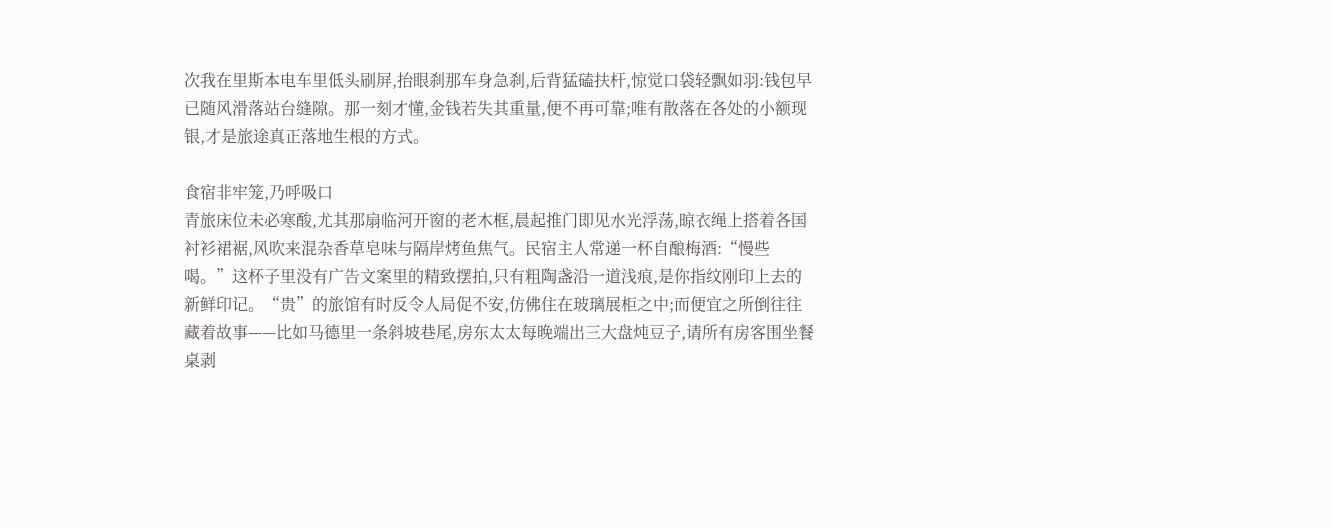次我在里斯本电车里低头刷屏,抬眼刹那车身急刹,后背猛磕扶杆,惊觉口袋轻飘如羽:钱包早已随风滑落站台缝隙。那一刻才懂,金钱若失其重量,便不再可靠;唯有散落在各处的小额现银,才是旅途真正落地生根的方式。

食宿非牢笼,乃呼吸口
青旅床位未必寒酸,尤其那扇临河开窗的老木框,晨起推门即见水光浮荡,晾衣绳上搭着各国衬衫裙裾,风吹来混杂香草皂味与隔岸烤鱼焦气。民宿主人常递一杯自酿梅酒:“慢些喝。”这杯子里没有广告文案里的精致摆拍,只有粗陶盏沿一道浅痕,是你指纹刚印上去的新鲜印记。“贵”的旅馆有时反令人局促不安,仿佛住在玻璃展柜之中;而便宜之所倒往往藏着故事——比如马德里一条斜坡巷尾,房东太太每晚端出三大盘炖豆子,请所有房客围坐餐桌剥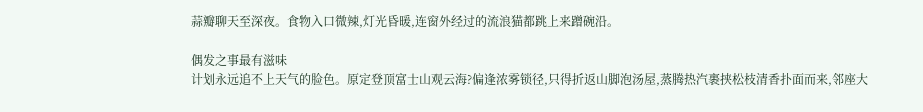蒜瓣聊天至深夜。食物入口微辣,灯光昏暖,连窗外经过的流浪猫都跳上来蹭碗沿。

偶发之事最有滋味
计划永远追不上天气的脸色。原定登顶富士山观云海?偏逢浓雾锁径,只得折返山脚泡汤屋,蒸腾热汽裹挟松枝清香扑面而来,邻座大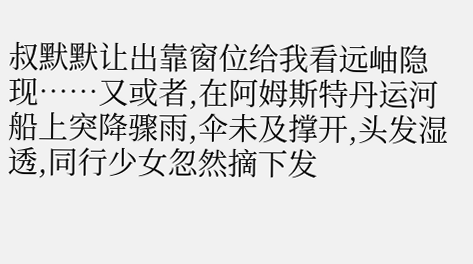叔默默让出靠窗位给我看远岫隐现……又或者,在阿姆斯特丹运河船上突降骤雨,伞未及撑开,头发湿透,同行少女忽然摘下发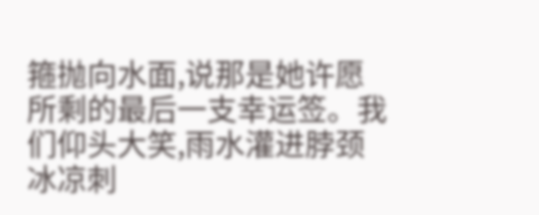箍抛向水面,说那是她许愿所剩的最后一支幸运签。我们仰头大笑,雨水灌进脖颈冰凉刺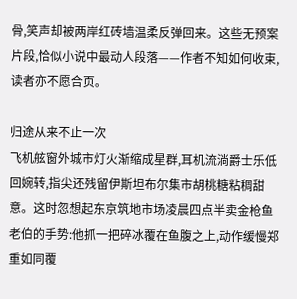骨,笑声却被两岸红砖墙温柔反弹回来。这些无预案片段,恰似小说中最动人段落——作者不知如何收束,读者亦不愿合页。

归途从来不止一次
飞机舷窗外城市灯火渐缩成星群,耳机流淌爵士乐低回婉转,指尖还残留伊斯坦布尔集市胡桃糖粘稠甜意。这时忽想起东京筑地市场凌晨四点半卖金枪鱼老伯的手势:他抓一把碎冰覆在鱼腹之上,动作缓慢郑重如同覆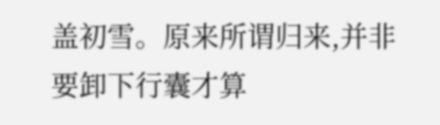盖初雪。原来所谓归来,并非要卸下行囊才算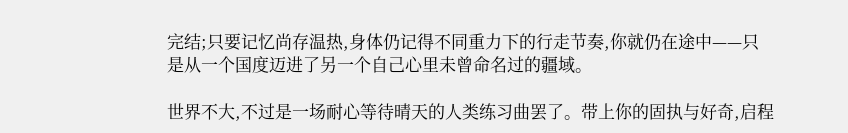完结;只要记忆尚存温热,身体仍记得不同重力下的行走节奏,你就仍在途中——只是从一个国度迈进了另一个自己心里未曾命名过的疆域。

世界不大,不过是一场耐心等待晴天的人类练习曲罢了。带上你的固执与好奇,启程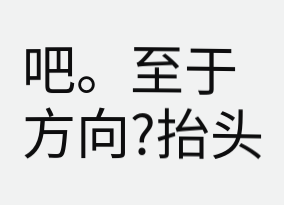吧。至于方向?抬头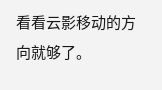看看云影移动的方向就够了。